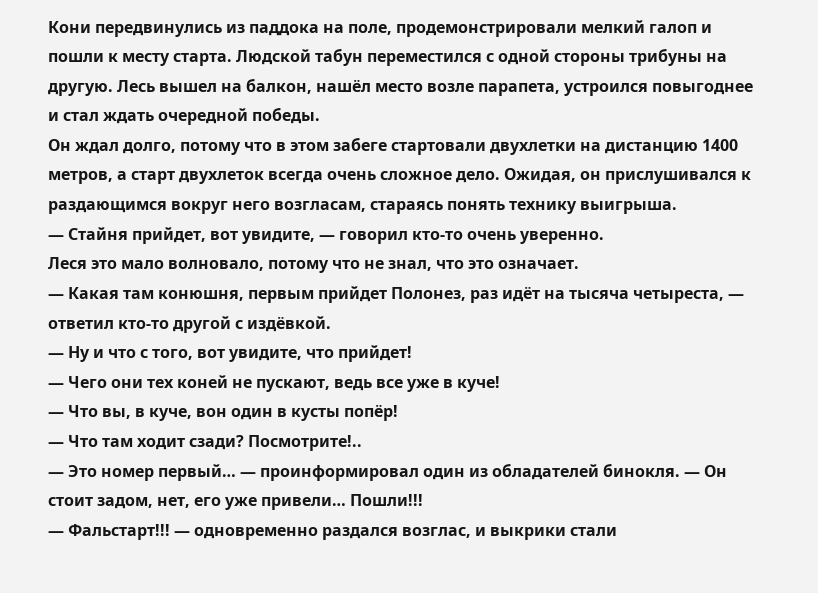Кони передвинулись из паддока на поле, продемонстрировали мелкий галоп и пошли к месту старта. Людской табун переместился с одной стороны трибуны на другую. Лесь вышел на балкон, нашёл место возле парапета, устроился повыгоднее и стал ждать очередной победы.
Он ждал долго, потому что в этом забеге стартовали двухлетки на дистанцию 1400 метров, а старт двухлеток всегда очень сложное дело. Ожидая, он прислушивался к раздающимся вокруг него возгласам, стараясь понять технику выигрыша.
— Стайня прийдет, вот увидите, — говорил кто-то очень уверенно.
Леся это мало волновало, потому что не знал, что это означает.
— Какая там конюшня, первым прийдет Полонез, раз идёт на тысяча четыреста, — ответил кто-то другой с издёвкой.
— Ну и что с того, вот увидите, что прийдет!
— Чего они тех коней не пускают, ведь все уже в куче!
— Что вы, в куче, вон один в кусты попёр!
— Что там ходит сзади? Посмотрите!..
— Это номер первый… — проинформировал один из обладателей бинокля. — Он стоит задом, нет, его уже привели… Пошли!!!
— Фальстарт!!! — одновременно раздался возглас, и выкрики стали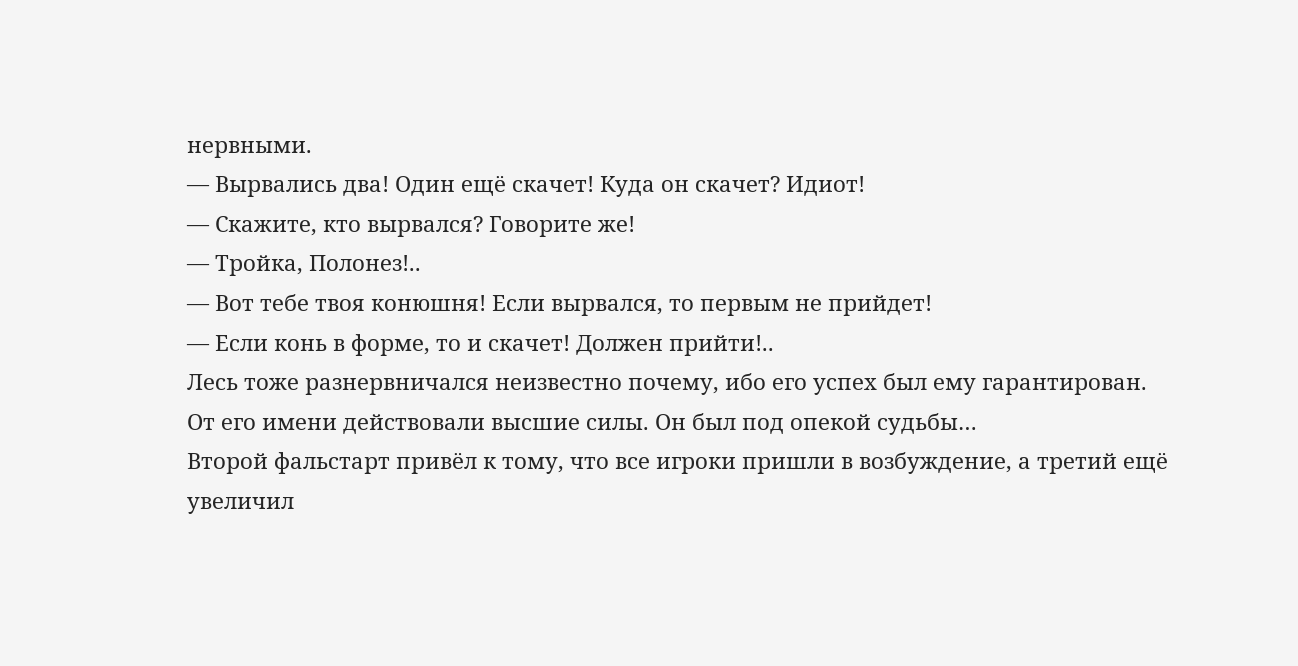нервными.
— Вырвались два! Один ещё скачет! Куда он скачет? Идиот!
— Скажите, кто вырвался? Говорите же!
— Тройка, Полонез!..
— Вот тебе твоя конюшня! Если вырвался, то первым не прийдет!
— Если конь в форме, то и скачет! Должен прийти!..
Лесь тоже разнервничался неизвестно почему, ибо его успех был ему гарантирован. От его имени действовали высшие силы. Он был под опекой судьбы…
Второй фальстарт привёл к тому, что все игроки пришли в возбуждение, а третий ещё увеличил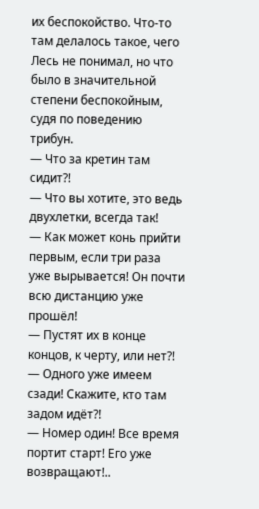их беспокойство. Что-то там делалось такое, чего Лесь не понимал, но что было в значительной степени беспокойным, судя по поведению трибун.
— Что за кретин там сидит?!
— Что вы хотите, это ведь двухлетки, всегда так!
— Как может конь прийти первым, если три раза уже вырывается! Он почти всю дистанцию уже прошёл!
— Пустят их в конце концов, к черту, или нет?!
— Одного уже имеем сзади! Скажите, кто там задом идёт?!
— Номер один! Все время портит старт! Его уже возвращают!..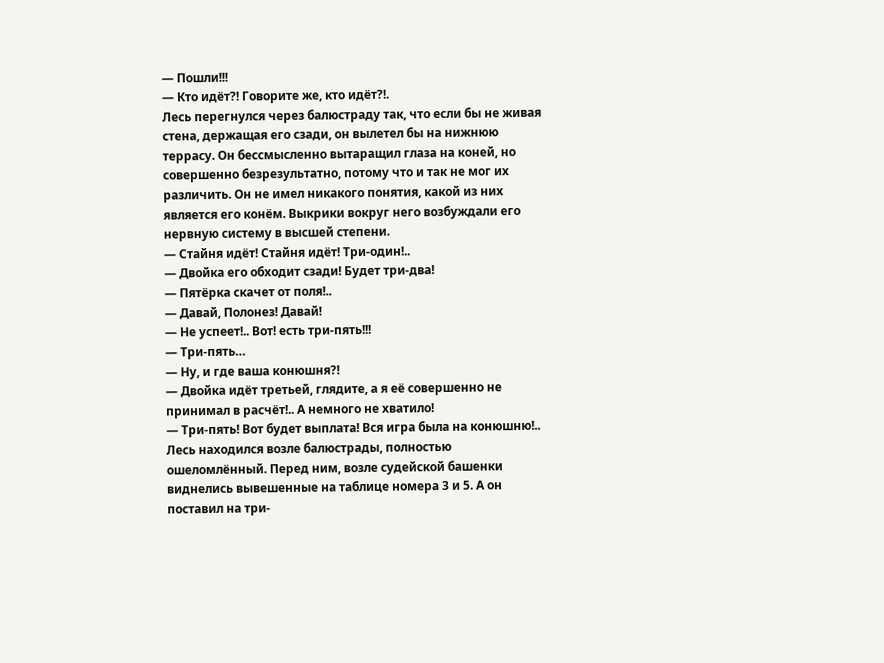— Пошли!!!
— Кто идёт?! Говорите же, кто идёт?!.
Лесь перегнулся через балюстраду так, что если бы не живая стена, держащая его сзади, он вылетел бы на нижнюю террасу. Он бессмысленно вытаращил глаза на коней, но совершенно безрезультатно, потому что и так не мог их различить. Он не имел никакого понятия, какой из них является его конём. Выкрики вокруг него возбуждали его нервную систему в высшей степени.
— Стайня идёт! Стайня идёт! Три-один!..
— Двойка его обходит сзади! Будет три-два!
— Пятёрка скачет от поля!..
— Давай, Полонез! Давай!
— Не успеет!.. Вот! есть три-пять!!!
— Три-пять…
— Ну, и где ваша конюшня?!
— Двойка идёт третьей, глядите, а я её совершенно не принимал в расчёт!.. А немного не хватило!
— Три-пять! Вот будет выплата! Вся игра была на конюшню!..
Лесь находился возле балюстрады, полностью ошеломлённый. Перед ним, возле судейской башенки виднелись вывешенные на таблице номера 3 и 5. А он поставил на три-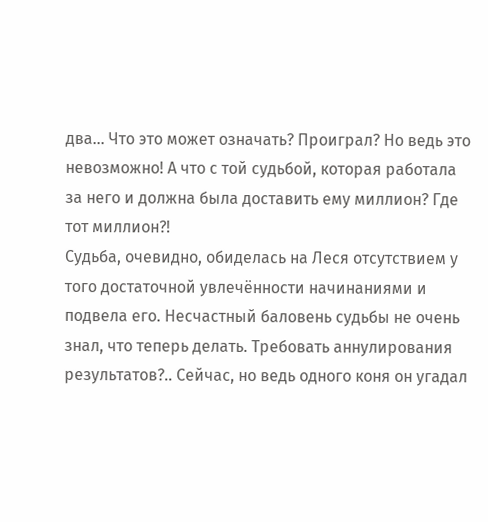два… Что это может означать? Проиграл? Но ведь это невозможно! А что с той судьбой, которая работала за него и должна была доставить ему миллион? Где тот миллион?!
Судьба, очевидно, обиделась на Леся отсутствием у того достаточной увлечённости начинаниями и подвела его. Несчастный баловень судьбы не очень знал, что теперь делать. Требовать аннулирования результатов?.. Сейчас, но ведь одного коня он угадал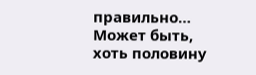правильно… Может быть, хоть половину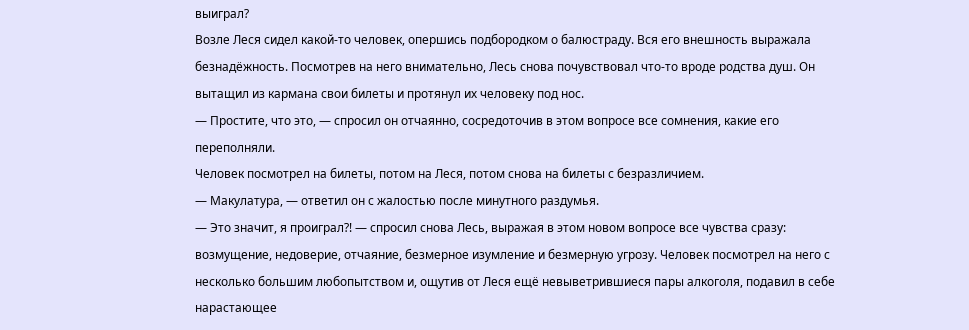выиграл?
Возле Леся сидел какой-то человек, опершись подбородком о балюстраду. Вся его внешность выражала безнадёжность. Посмотрев на него внимательно, Лесь снова почувствовал что-то вроде родства душ. Он вытащил из кармана свои билеты и протянул их человеку под нос.
— Простите, что это, — спросил он отчаянно, сосредоточив в этом вопросе все сомнения, какие его переполняли.
Человек посмотрел на билеты, потом на Леся, потом снова на билеты с безразличием.
— Макулатура, — ответил он с жалостью после минутного раздумья.
— Это значит, я проиграл?! — спросил снова Лесь, выражая в этом новом вопросе все чувства сразу: возмущение, недоверие, отчаяние, безмерное изумление и безмерную угрозу. Человек посмотрел на него с несколько большим любопытством и, ощутив от Леся ещё невыветрившиеся пары алкоголя, подавил в себе нарастающее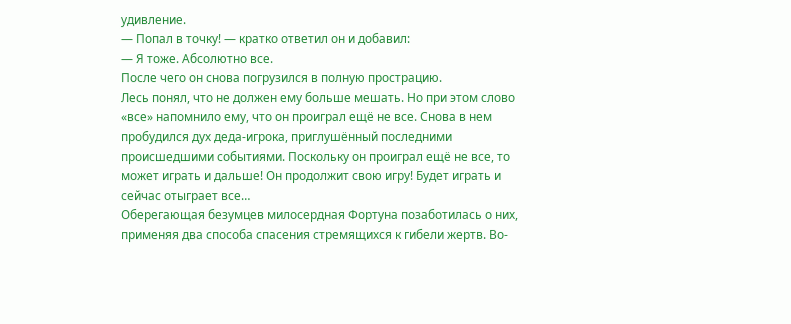удивление.
— Попал в точку! — кратко ответил он и добавил:
— Я тоже. Абсолютно все.
После чего он снова погрузился в полную прострацию.
Лесь понял, что не должен ему больше мешать. Но при этом слово «все» напомнило ему, что он проиграл ещё не все. Снова в нем пробудился дух деда-игрока, приглушённый последними происшедшими событиями. Поскольку он проиграл ещё не все, то может играть и дальше! Он продолжит свою игру! Будет играть и сейчас отыграет все…
Оберегающая безумцев милосердная Фортуна позаботилась о них, применяя два способа спасения стремящихся к гибели жертв. Во-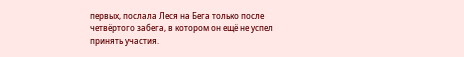первых, послала Леся на Бега только после четвёртого забега, в котором он ещё не успел принять участия.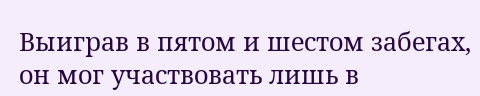Выиграв в пятом и шестом забегах, он мог участвовать лишь в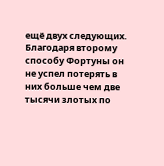ещё двух следующих. Благодаря второму способу Фортуны он не успел потерять в них больше чем две тысячи злотых по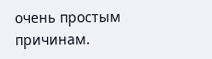очень простым причинам.